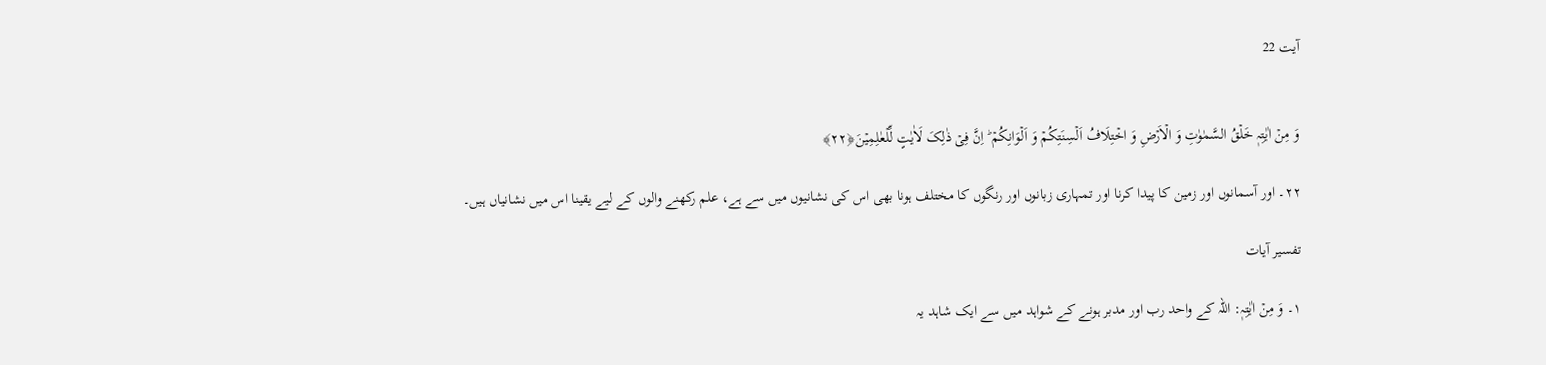آیت 22


وَ مِنۡ اٰیٰتِہٖ خَلۡقُ السَّمٰوٰتِ وَ الۡاَرۡضِ وَ اخۡتِلَافُ اَلۡسِنَتِکُمۡ وَ اَلۡوَانِکُمۡ ؕ اِنَّ فِیۡ ذٰلِکَ لَاٰیٰتٍ لِّلۡعٰلِمِیۡنَ﴿۲۲﴾

۲۲۔ اور آسمانوں اور زمین کا پیدا کرنا اور تمہاری زبانوں اور رنگوں کا مختلف ہونا بھی اس کی نشانیوں میں سے ہے، علم رکھنے والوں کے لیے یقینا اس میں نشانیاں ہیں۔

تفسیر آیات

۱۔ وَ مِنۡ اٰیٰتِہٖ: اللہ کے واحد رب اور مدبر ہونے کے شواہد میں سے ایک شاہد یہ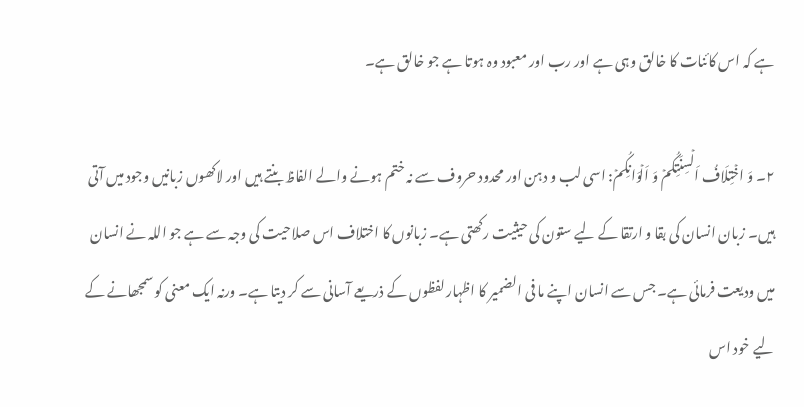ہے کہ اس کائنات کا خالق وہی ہے اور رب اور معبود وہ ہوتا ہے جو خالق ہے۔

۲۔ وَ اخۡتِلَافُ اَلۡسِنَتِکُمۡ وَ اَلۡوَانِکُمۡ: اسی لب و دہن اور محدود حروف سے نہ ختم ہونے والے الفاظ بنتے ہیں اور لاکھوں زبانیں وجود میں آتی ہیں۔ زبان انسان کی بقا و ارتقا کے لیے ستون کی حیثیت رکھتی ہے۔ زبانوں کا اختلاف اس صلاحیت کی وجہ سے ہے جو اللہ نے انسان میں ودیعت فرمائی ہے۔ جس سے انسان اپنے ما فی الضمیر کا اظہار لفظوں کے ذریعے آسانی سے کر دیتا ہے۔ ورنہ ایک معنی کو سمجھانے کے لیے خود اس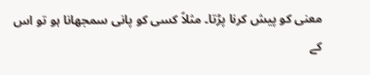معنی کو پیش کرنا پڑتا۔ مثلاً کسی کو پانی سمجھانا ہو تو اس کے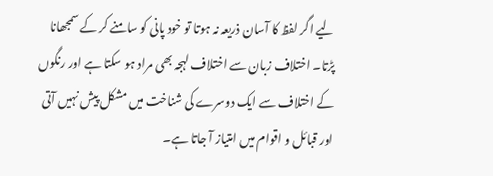لیے اگر لفظ کا آسان ذریعہ نہ ہوتا تو خود پانی کو سامنے کر کے سمجھانا پڑتا۔ اختلاف زبان سے اختلاف لہجہ بھی مراد ہو سکتا ہے اور رنگوں کے اختلاف سے ایک دوسرے کی شناخت میں مشکل پیش نہیں آتی اور قبائل و اقوام میں امتیاز آ جاتا ہے۔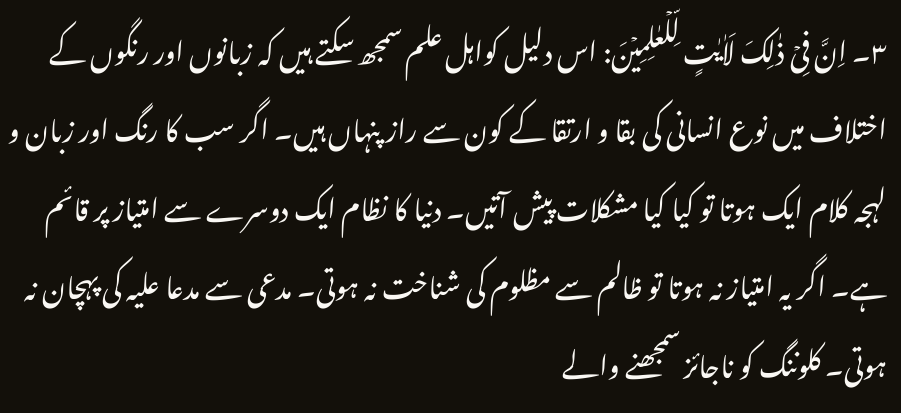۳۔ اِنَّ فِیۡ ذٰلِکَ لَاٰیٰتٍ لِّلۡعٰلِمِیۡنَ: اس دلیل کواہل علم سمجھ سکتے ہیں کہ زبانوں اور رنگوں کے اختلاف میں نوع انسانی کی بقا و ارتقا کے کون سے راز پنہاں ہیں۔ اگر سب کا رنگ اور زبان و لہجہ کلام ایک ہوتا تو کیا کیا مشکلات پیش آتیں۔ دنیا کا نظام ایک دوسرے سے امتیاز پر قائم ہے۔ اگر یہ امتیاز نہ ہوتا تو ظالم سے مظلوم کی شناخت نہ ہوتی۔ مدعی سے مدعا علیہ کی پہچان نہ ہوتی۔ کلوننگ کو ناجائز سمجھنے والے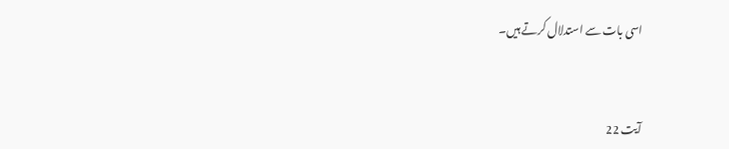اسی بات سے استدلال کرتے ہیں۔


آیت 22